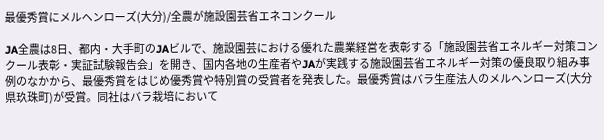最優秀賞にメルヘンローズ(大分)/全農が施設園芸省エネコンクール

JA全農は8日、都内・大手町のJAビルで、施設園芸における優れた農業経営を表彰する「施設園芸省エネルギー対策コンクール表彰・実証試験報告会」を開き、国内各地の生産者やJAが実践する施設園芸省エネルギー対策の優良取り組み事例のなかから、最優秀賞をはじめ優秀賞や特別賞の受賞者を発表した。最優秀賞はバラ生産法人のメルヘンローズ(大分県玖珠町)が受賞。同社はバラ栽培において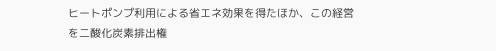ヒートポンプ利用による省エネ効果を得たほか、この経営を二酸化炭素排出権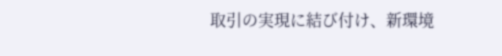取引の実現に結び付け、新環境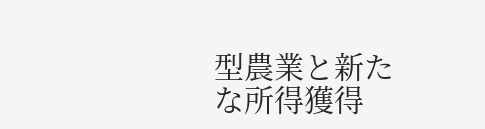型農業と新たな所得獲得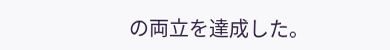の両立を達成した。